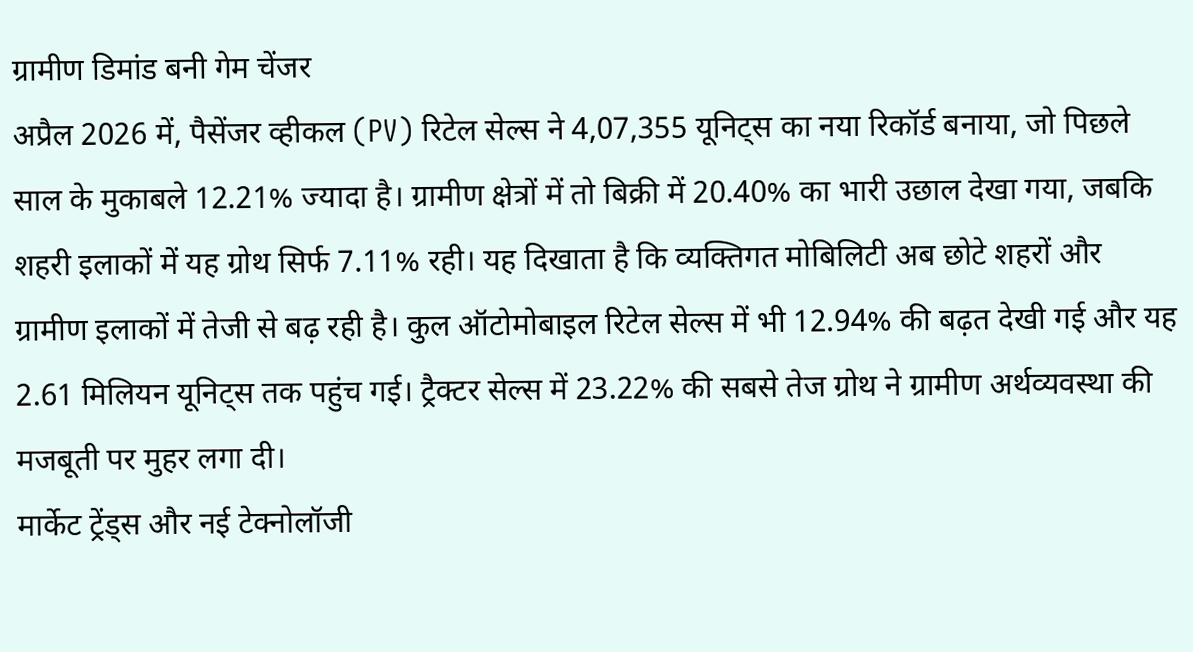ग्रामीण डिमांड बनी गेम चेंजर
अप्रैल 2026 में, पैसेंजर व्हीकल (PV) रिटेल सेल्स ने 4,07,355 यूनिट्स का नया रिकॉर्ड बनाया, जो पिछले साल के मुकाबले 12.21% ज्यादा है। ग्रामीण क्षेत्रों में तो बिक्री में 20.40% का भारी उछाल देखा गया, जबकि शहरी इलाकों में यह ग्रोथ सिर्फ 7.11% रही। यह दिखाता है कि व्यक्तिगत मोबिलिटी अब छोटे शहरों और ग्रामीण इलाकों में तेजी से बढ़ रही है। कुल ऑटोमोबाइल रिटेल सेल्स में भी 12.94% की बढ़त देखी गई और यह 2.61 मिलियन यूनिट्स तक पहुंच गई। ट्रैक्टर सेल्स में 23.22% की सबसे तेज ग्रोथ ने ग्रामीण अर्थव्यवस्था की मजबूती पर मुहर लगा दी।
मार्केट ट्रेंड्स और नई टेक्नोलॉजी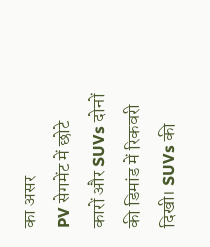का असर
PV सेगमेंट में छोटे कारों और SUVs दोनों की डिमांड में रिकवरी दिखी। SUVs की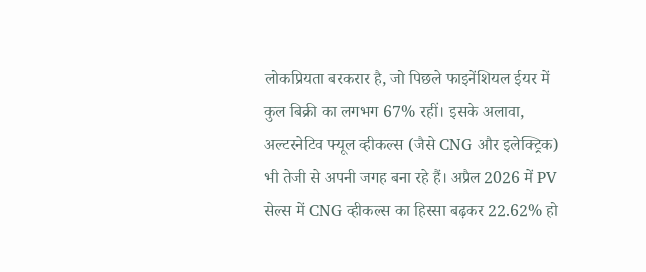लोकप्रियता बरकरार है, जो पिछले फाइनेंशियल ईयर में कुल बिक्री का लगभग 67% रहीं। इसके अलावा, अल्टरनेटिव फ्यूल व्हीकल्स (जैसे CNG और इलेक्ट्रिक) भी तेजी से अपनी जगह बना रहे हैं। अप्रैल 2026 में PV सेल्स में CNG व्हीकल्स का हिस्सा बढ़कर 22.62% हो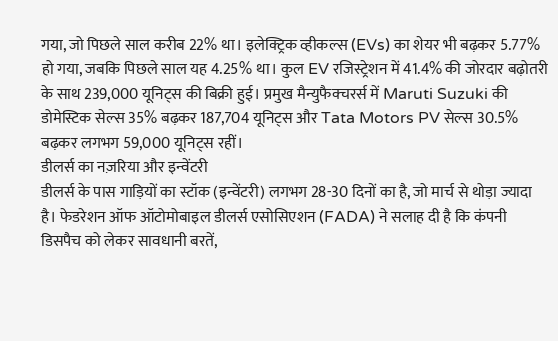गया, जो पिछले साल करीब 22% था। इलेक्ट्रिक व्हीकल्स (EVs) का शेयर भी बढ़कर 5.77% हो गया, जबकि पिछले साल यह 4.25% था। कुल EV रजिस्ट्रेशन में 41.4% की जोरदार बढ़ोतरी के साथ 239,000 यूनिट्स की बिक्री हुई। प्रमुख मैन्युफैक्चरर्स में Maruti Suzuki की डोमेस्टिक सेल्स 35% बढ़कर 187,704 यूनिट्स और Tata Motors PV सेल्स 30.5% बढ़कर लगभग 59,000 यूनिट्स रहीं।
डीलर्स का नज़रिया और इन्वेंटरी
डीलर्स के पास गाड़ियों का स्टॉक (इन्वेंटरी) लगभग 28-30 दिनों का है, जो मार्च से थोड़ा ज्यादा है। फेडरेशन ऑफ ऑटोमोबाइल डीलर्स एसोसिएशन (FADA) ने सलाह दी है कि कंपनी डिसपैच को लेकर सावधानी बरतें,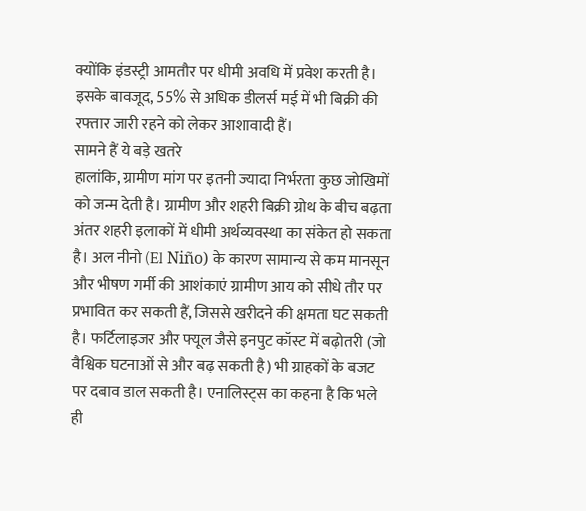क्योंकि इंडस्ट्री आमतौर पर धीमी अवधि में प्रवेश करती है। इसके बावजूद, 55% से अधिक डीलर्स मई में भी बिक्री की रफ्तार जारी रहने को लेकर आशावादी हैं।
सामने हैं ये बड़े खतरे
हालांकि, ग्रामीण मांग पर इतनी ज्यादा निर्भरता कुछ जोखिमों को जन्म देती है। ग्रामीण और शहरी बिक्री ग्रोथ के बीच बढ़ता अंतर शहरी इलाकों में धीमी अर्थव्यवस्था का संकेत हो सकता है। अल नीनो (El Niño) के कारण सामान्य से कम मानसून और भीषण गर्मी की आशंकाएं ग्रामीण आय को सीधे तौर पर प्रभावित कर सकती हैं, जिससे खरीदने की क्षमता घट सकती है। फर्टिलाइजर और फ्यूल जैसे इनपुट कॉस्ट में बढ़ोतरी (जो वैश्विक घटनाओं से और बढ़ सकती है) भी ग्राहकों के बजट पर दबाव डाल सकती है। एनालिस्ट्स का कहना है कि भले ही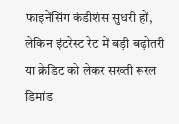फाइनेंसिंग कंडीशंस सुधरी हों, लेकिन इंटरेस्ट रेट में बड़ी बढ़ोतरी या क्रेडिट को लेकर सख्ती रूरल डिमांड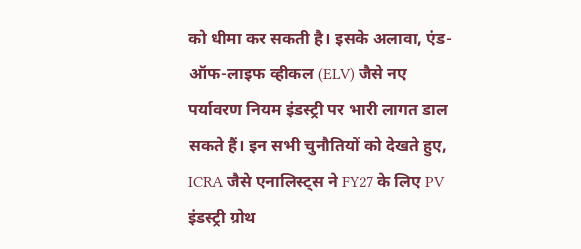को धीमा कर सकती है। इसके अलावा, एंड-ऑफ-लाइफ व्हीकल (ELV) जैसे नए पर्यावरण नियम इंडस्ट्री पर भारी लागत डाल सकते हैं। इन सभी चुनौतियों को देखते हुए, ICRA जैसे एनालिस्ट्स ने FY27 के लिए PV इंडस्ट्री ग्रोथ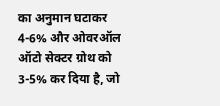का अनुमान घटाकर 4-6% और ओवरऑल ऑटो सेक्टर ग्रोथ को 3-5% कर दिया है, जो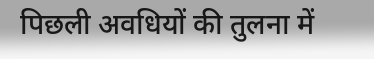पिछली अवधियों की तुलना में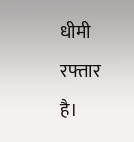धीमी रफ्तार है।